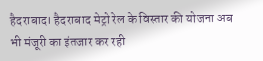हैदराबाद। हैदराबाद मेट्रो रेल के विस्तार की योजना अब भी मंजूरी का इंतजार कर रही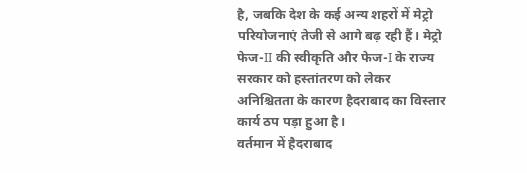है, जबकि देश के कई अन्य शहरों में मेट्रो परियोजनाएं तेजी से आगे बढ़ रही हैं। मेट्रो फेज-II की स्वीकृति और फेज-I के राज्य सरकार को हस्तांतरण को लेकर अनिश्चितता के कारण हैदराबाद का विस्तार कार्य ठप पड़ा हुआ है।
वर्तमान में हैदराबाद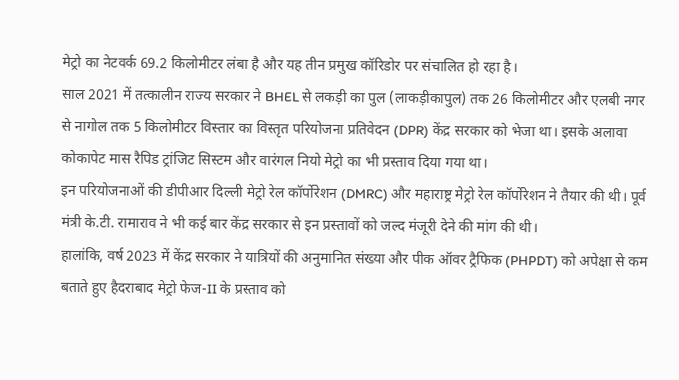मेट्रो का नेटवर्क 69.2 किलोमीटर लंबा है और यह तीन प्रमुख कॉरिडोर पर संचालित हो रहा है।
साल 2021 में तत्कालीन राज्य सरकार ने BHEL से लकड़ी का पुल (लाकड़ीकापुल) तक 26 किलोमीटर और एलबी नगर से नागोल तक 5 किलोमीटर विस्तार का विस्तृत परियोजना प्रतिवेदन (DPR) केंद्र सरकार को भेजा था। इसके अलावा कोकापेट मास रैपिड ट्रांजिट सिस्टम और वारंगल नियो मेट्रो का भी प्रस्ताव दिया गया था।
इन परियोजनाओं की डीपीआर दिल्ली मेट्रो रेल कॉर्पोरेशन (DMRC) और महाराष्ट्र मेट्रो रेल कॉर्पोरेशन ने तैयार की थी। पूर्व मंत्री के.टी. रामाराव ने भी कई बार केंद्र सरकार से इन प्रस्तावों को जल्द मंजूरी देने की मांग की थी।
हालांकि, वर्ष 2023 में केंद्र सरकार ने यात्रियों की अनुमानित संख्या और पीक ऑवर ट्रैफिक (PHPDT) को अपेक्षा से कम बताते हुए हैदराबाद मेट्रो फेज-II के प्रस्ताव को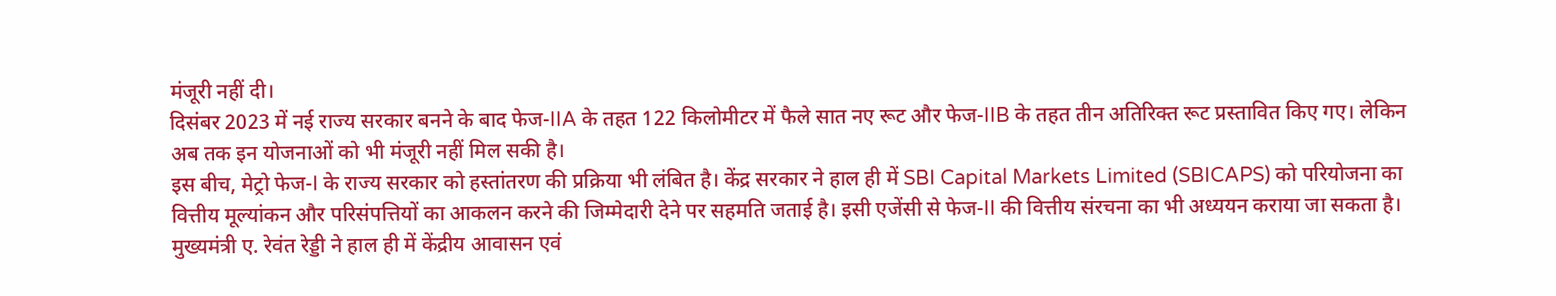मंजूरी नहीं दी।
दिसंबर 2023 में नई राज्य सरकार बनने के बाद फेज-IIA के तहत 122 किलोमीटर में फैले सात नए रूट और फेज-IIB के तहत तीन अतिरिक्त रूट प्रस्तावित किए गए। लेकिन अब तक इन योजनाओं को भी मंजूरी नहीं मिल सकी है।
इस बीच, मेट्रो फेज-I के राज्य सरकार को हस्तांतरण की प्रक्रिया भी लंबित है। केंद्र सरकार ने हाल ही में SBI Capital Markets Limited (SBICAPS) को परियोजना का वित्तीय मूल्यांकन और परिसंपत्तियों का आकलन करने की जिम्मेदारी देने पर सहमति जताई है। इसी एजेंसी से फेज-II की वित्तीय संरचना का भी अध्ययन कराया जा सकता है।
मुख्यमंत्री ए. रेवंत रेड्डी ने हाल ही में केंद्रीय आवासन एवं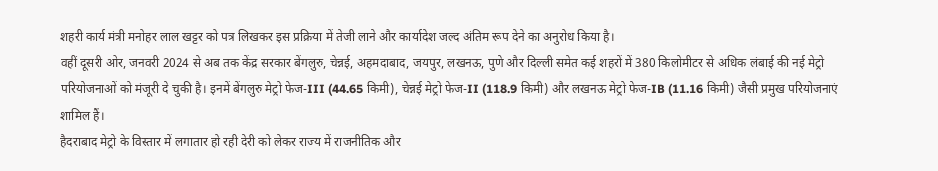शहरी कार्य मंत्री मनोहर लाल खट्टर को पत्र लिखकर इस प्रक्रिया में तेजी लाने और कार्यादेश जल्द अंतिम रूप देने का अनुरोध किया है।
वहीं दूसरी ओर, जनवरी 2024 से अब तक केंद्र सरकार बेंगलुरु, चेन्नई, अहमदाबाद, जयपुर, लखनऊ, पुणे और दिल्ली समेत कई शहरों में 380 किलोमीटर से अधिक लंबाई की नई मेट्रो परियोजनाओं को मंजूरी दे चुकी है। इनमें बेंगलुरु मेट्रो फेज-III (44.65 किमी), चेन्नई मेट्रो फेज-II (118.9 किमी) और लखनऊ मेट्रो फेज-IB (11.16 किमी) जैसी प्रमुख परियोजनाएं शामिल हैं।
हैदराबाद मेट्रो के विस्तार में लगातार हो रही देरी को लेकर राज्य में राजनीतिक और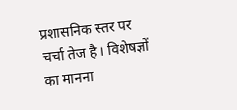प्रशासनिक स्तर पर चर्चा तेज है। विशेषज्ञों का मानना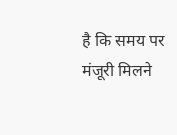है कि समय पर मंजूरी मिलने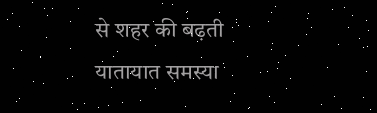से शहर की बढ़ती यातायात समस्या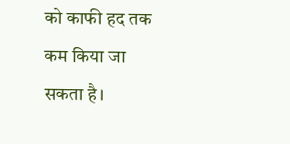को काफी हद तक कम किया जा सकता है।